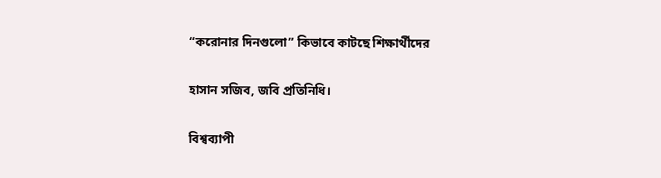“করোনার দিনগুলো” কিভাবে কাটছে শিক্ষার্থীদের

হাসান সজিব, জবি প্রতিনিধি।

বিশ্বব্যাপী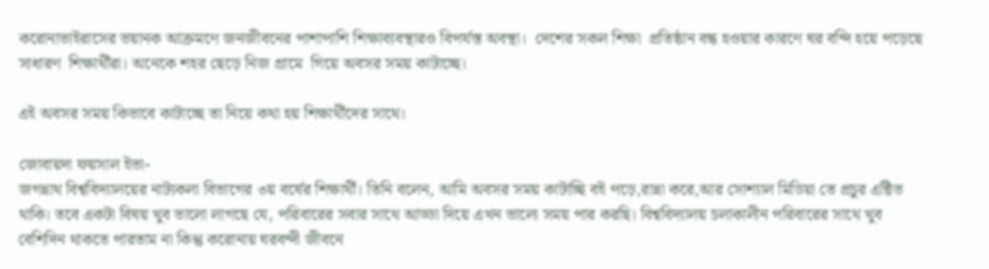করোনাভাইরাসের ভয়ানক আক্রমণে জনজীবনের পাশাপাশি শিক্ষাব্যবস্থারও বিপর্যস্ত অবস্থা।  দেশের সকল শিক্ষা  প্রতিষ্ঠান বন্ধ হওয়ার কারণে ঘর বন্দি হয়ে পড়েছে সাধারণ  শিক্ষার্থীরা। অনেকে শহর ছেড়ে নিজ গ্রামে  গিয়ে অবসর সময় কাটাচ্ছে।

এই অবসর সময় কিভাবে কাটাচ্ছে তা নিয়ে কথা হয় শিক্ষার্থীদের সাথে।

জোবায়দা ফয়সাল ইভা-
জগন্নাথ বিশ্ববিদ্যালয়ের নাট্যকলা বিভাগের ৩য় বর্ষের শিক্ষার্থী। তিনি বলেন, আমি অবসর সময় কাটাচ্ছি বই পড়ে,রান্না করে,আর সোশ্যাল মিডিয়া তে প্রচুর এক্টিভ থাকি। তবে একটা বিষয় খুব ভালো লাগছে যে, পরিবারের সবার সাথে আড্ডা দিয়ে এখন ভালো সময় পার করছি। বিশ্ববিদ্যালয় চলাকালীন পরিবারের সাথে খুব বেশিদিন থাকতে পারতাম না কিন্তু করোনায় ঘরবন্দী জীবনে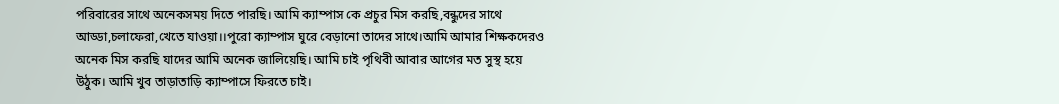পরিবারের সাথে অনেকসময় দিতে পারছি। আমি ক্যাম্পাস কে প্রচুর মিস করছি,বন্ধুদের সাথে আড্ডা,চলাফেরা,খেতে যাওয়া।।পুরো ক্যাম্পাস ঘুরে বেড়ানো তাদের সাথে।আমি আমার শিক্ষকদেরও অনেক মিস করছি যাদের আমি অনেক জালিয়েছি। আমি চাই পৃথিবী আবার আগের মত সুস্থ হয়ে উঠুক। আমি খুব তাড়াতাড়ি ক্যাম্পাসে ফিরতে চাই।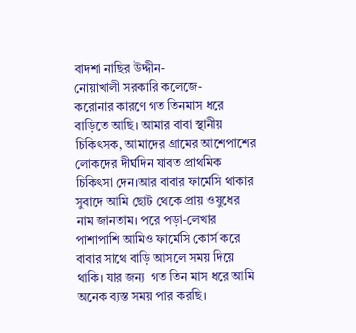বাদশা নাছির উদ্দীন-
নোয়াখালী সরকারি কলেজে-
করোনার কারণে গত তিনমাস ধরে বাড়িতে আছি। আমার বাবা স্থানীয় চিকিৎসক, আমাদের গ্রামের আশেপাশের লোকদের দীর্ঘদিন যাবত প্রাথমিক চিকিৎসা দেন।আর বাবার ফার্মেসি থাকার সুবাদে আমি ছোট থেকে প্রায় ওষুধের নাম জানতাম। পরে পড়া-লেখার পাশাপাশি আমিও ফার্মেসি কোর্স করে বাবার সাথে বাড়ি আসলে সময় দিয়ে থাকি। যার জন্য  গত তিন মাস ধরে আমি অনেক ব্যস্ত সময় পার করছি।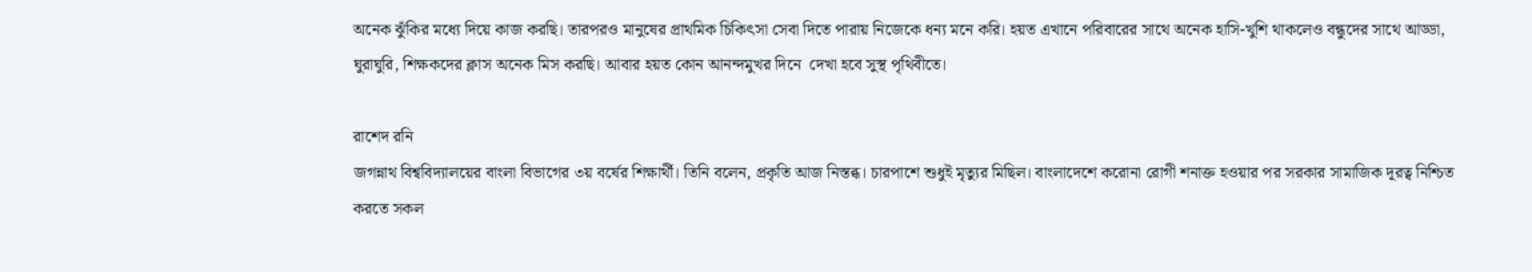অনেক ঝুঁকির মধ্যে দিয়ে কাজ করছি। তারপরও মানুষের প্রাথমিক চিকিৎসা সেবা দিতে পারায় নিজেকে ধন্য মনে করি। হয়ত এখানে পরিবারের সাথে অনেক হাসি-খুশি থাকলেও বন্ধুদের সাথে আড্ডা,  ঘুরাঘুরি, শিক্ষকদের ক্লাস অনেক মিস করছি। আবার হয়ত কোন আনন্দমুখর দিনে  দেখা হবে সুস্থ পৃথিবীতে।

রাশেদ রনি
জগন্নাথ বিশ্ববিদ্যালয়ের বাংলা বিভাগের ৩য় বর্ষের শিক্ষার্থী। তিনি বলেন, প্রকৃতি আজ নিস্তব্ধ। চারপাশে শুধুই মৃত্যুর মিছিল। বাংলাদেশে করোনা রোগী শনাক্ত হওয়ার পর সরকার সামাজিক দূরত্ব নিশ্চিত করতে সকল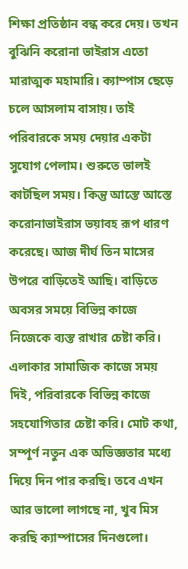শিক্ষা প্রতিষ্ঠান বন্ধ করে দেয়। তখন বুঝিনি করোনা ভাইরাস এতো মারাত্মক মহামারি। ক‍্যাম্পাস ছেড়ে চলে আসলাম বাসায়। তাই পরিবারকে সময় দেয়ার একটা সুযোগ পেলাম। শুরুতে ভালই কাটছিল সময়। কিন্তু আস্তে আস্তে করোনাভাইরাস ভয়াবহ রূপ ধারণ করেছে। আজ দীর্ঘ তিন মাসের উপরে বাড়িতেই আছি। বাড়িতে অবসর সময়ে বিভিন্ন কাজে নিজেকে ব্যস্ত রাখার চেষ্টা করি। এলাকার সামাজিক কাজে সময় দিই, পরিবারকে বিভিন্ন কাজে সহযোগিতার চেষ্টা করি। মোট কথা, সম্পূর্ণ নতুন এক অভিজ্ঞতার মধ্যে দিয়ে দিন পার করছি। তবে এখন আর ভালো লাগছে না, খুব মিস করছি ক্যাম্পাসের দিনগুলো।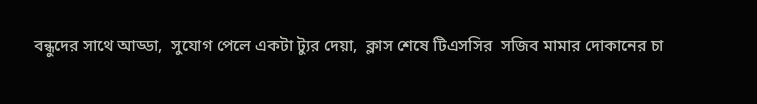বন্ধুদের সাথে আড্ডা,  সুযোগ পেলে একটা ট্যুর দেয়া,  ক্লাস শেষে টিএসসির  সজিব মামার দোকানের চা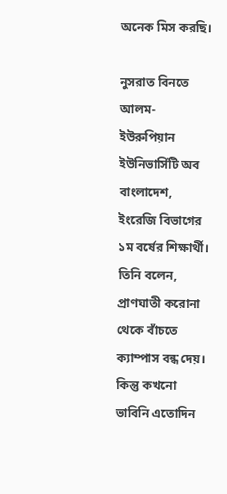অনেক মিস করছি।

নুসরাত বিনতে আলম-
ইউরুপিয়ান ইউনিভার্সিটি অব বাংলাদেশ, ইংরেজি বিভাগের ১ম বর্ষের শিক্ষার্থী। তিনি বলেন, প্রাণঘাতী করোনা থেকে বাঁচতে ক্যাম্পাস বন্ধ দেয়। কিন্তু কখনো ভাবিনি এতোদিন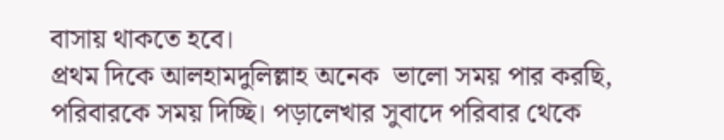বাসায় থাকতে হবে।
প্রথম দিকে আলহামদুলিল্লাহ অনেক  ভালো সময় পার করছি, পরিবারকে সময় দিচ্ছি। পড়ালেখার সুবাদে পরিবার থেকে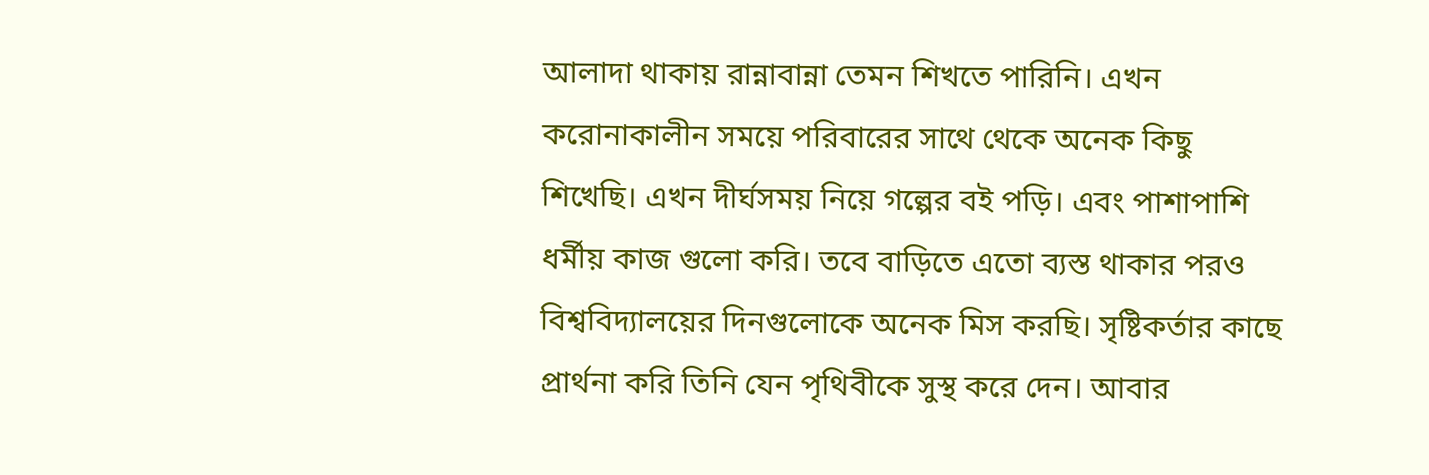আলাদা থাকায় রান্নাবান্না তেমন শিখতে পারিনি। এখন করোনাকালীন সময়ে পরিবারের সাথে থেকে অনেক কিছু শিখেছি। এখন দীর্ঘসময় নিয়ে গল্পের বই পড়ি। এবং পাশাপাশি ধর্মীয় কাজ গুলো করি। তবে বাড়িতে এতো ব্যস্ত থাকার পরও বিশ্ববিদ্যালয়ের দিনগুলোকে অনেক মিস করছি। সৃষ্টিকর্তার কাছে প্রার্থনা করি তিনি যেন পৃথিবীকে সুস্থ করে দেন। আবার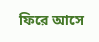ফিরে আসে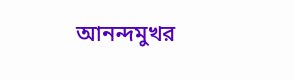আনন্দমুখর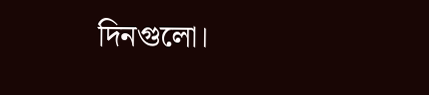দিনগুলো।